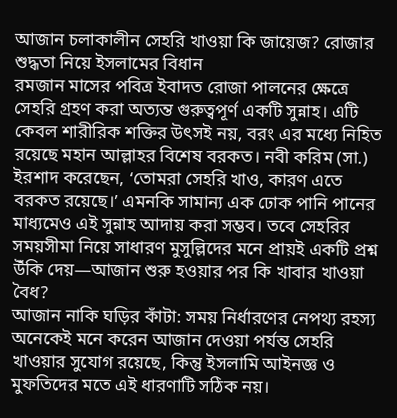আজান চলাকালীন সেহরি খাওয়া কি জায়েজ? রোজার শুদ্ধতা নিয়ে ইসলামের বিধান
রমজান মাসের পবিত্র ইবাদত রোজা পালনের ক্ষেত্রে সেহরি গ্রহণ করা অত্যন্ত গুরুত্বপূর্ণ একটি সুন্নাহ। এটি কেবল শারীরিক শক্তির উৎসই নয়, বরং এর মধ্যে নিহিত রয়েছে মহান আল্লাহর বিশেষ বরকত। নবী করিম (সা.) ইরশাদ করেছেন, ‘তোমরা সেহরি খাও, কারণ এতে বরকত রয়েছে।’ এমনকি সামান্য এক ঢোক পানি পানের মাধ্যমেও এই সুন্নাহ আদায় করা সম্ভব। তবে সেহরির সময়সীমা নিয়ে সাধারণ মুসুল্লিদের মনে প্রায়ই একটি প্রশ্ন উঁকি দেয়—আজান শুরু হওয়ার পর কি খাবার খাওয়া বৈধ?
আজান নাকি ঘড়ির কাঁটা: সময় নির্ধারণের নেপথ্য রহস্য
অনেকেই মনে করেন আজান দেওয়া পর্যন্ত সেহরি খাওয়ার সুযোগ রয়েছে, কিন্তু ইসলামি আইনজ্ঞ ও মুফতিদের মতে এই ধারণাটি সঠিক নয়।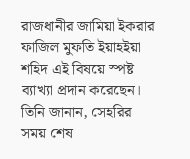রাজধানীর জামিয়া ইকরার ফাজিল মুফতি ইয়াহইয়া শহিদ এই বিষয়ে স্পষ্ট ব্যাখ্যা প্রদান করেছেন। তিনি জানান, সেহরির সময় শেষ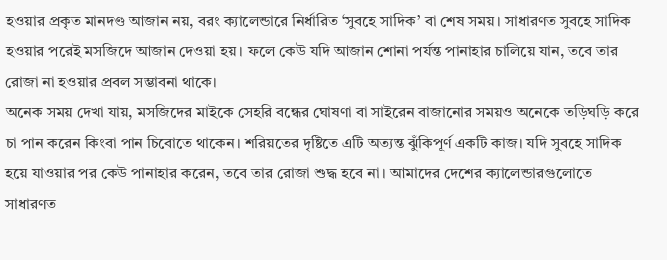হওয়ার প্রকৃত মানদণ্ড আজান নয়, বরং ক্যালেন্ডারে নির্ধারিত ‘সুবহে সাদিক’ বা শেষ সময়। সাধারণত সুবহে সাদিক হওয়ার পরেই মসজিদে আজান দেওয়া হয়। ফলে কেউ যদি আজান শোনা পর্যন্ত পানাহার চালিয়ে যান, তবে তার রোজা না হওয়ার প্রবল সম্ভাবনা থাকে।
অনেক সময় দেখা যায়, মসজিদের মাইকে সেহরি বন্ধের ঘোষণা বা সাইরেন বাজানোর সময়ও অনেকে তড়িঘড়ি করে চা পান করেন কিংবা পান চিবোতে থাকেন। শরিয়তের দৃষ্টিতে এটি অত্যন্ত ঝুঁকিপূর্ণ একটি কাজ। যদি সুবহে সাদিক হয়ে যাওয়ার পর কেউ পানাহার করেন, তবে তার রোজা শুদ্ধ হবে না। আমাদের দেশের ক্যালেন্ডারগুলোতে সাধারণত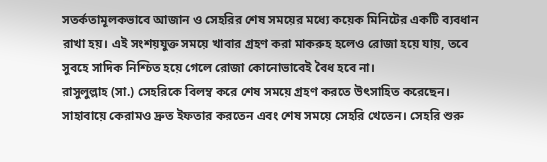সতর্কতামূলকভাবে আজান ও সেহরির শেষ সময়ের মধ্যে কয়েক মিনিটের একটি ব্যবধান রাখা হয়। এই সংশয়যুক্ত সময়ে খাবার গ্রহণ করা মাকরুহ হলেও রোজা হয়ে যায়, তবে সুবহে সাদিক নিশ্চিত হয়ে গেলে রোজা কোনোভাবেই বৈধ হবে না।
রাসুলুল্লাহ (সা.) সেহরিকে বিলম্ব করে শেষ সময়ে গ্রহণ করতে উৎসাহিত করেছেন। সাহাবায়ে কেরামও দ্রুত ইফতার করতেন এবং শেষ সময়ে সেহরি খেতেন। সেহরি শুরু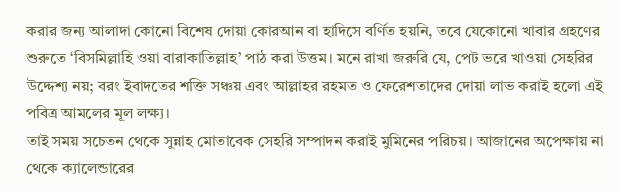করার জন্য আলাদা কোনো বিশেষ দোয়া কোরআন বা হাদিসে বর্ণিত হয়নি, তবে যেকোনো খাবার গ্রহণের শুরুতে ‘বিসমিল্লাহি ওয়া বারাকাতিল্লাহ’ পাঠ করা উত্তম। মনে রাখা জরুরি যে, পেট ভরে খাওয়া সেহরির উদ্দেশ্য নয়; বরং ইবাদতের শক্তি সঞ্চয় এবং আল্লাহর রহমত ও ফেরেশতাদের দোয়া লাভ করাই হলো এই পবিত্র আমলের মূল লক্ষ্য।
তাই সময় সচেতন থেকে সুন্নাহ মোতাবেক সেহরি সম্পাদন করাই মুমিনের পরিচয়। আজানের অপেক্ষায় না থেকে ক্যালেন্ডারের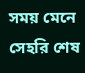সময় মেনে সেহরি শেষ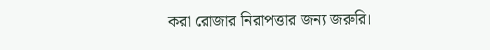করা রোজার নিরাপত্তার জন্য জরুরি।